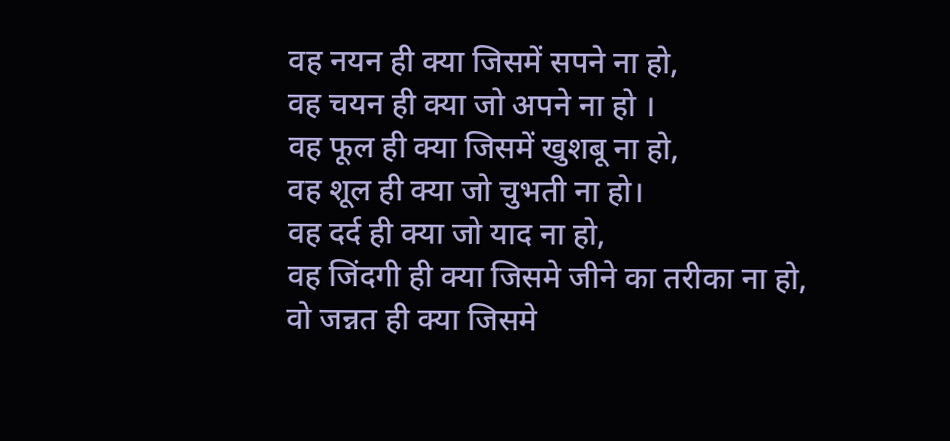वह नयन ही क्या जिसमें सपने ना हो,
वह चयन ही क्या जो अपने ना हो ।
वह फूल ही क्या जिसमें खुशबू ना हो,
वह शूल ही क्या जो चुभती ना हो।
वह दर्द ही क्या जो याद ना हो,
वह जिंदगी ही क्या जिसमे जीने का तरीका ना हो,
वो जन्नत ही क्या जिसमे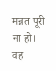मन्नत पूरी ना हो।
वह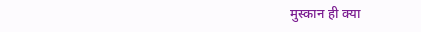मुस्कान ही क्या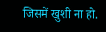जिसमें खुशी ना हो.